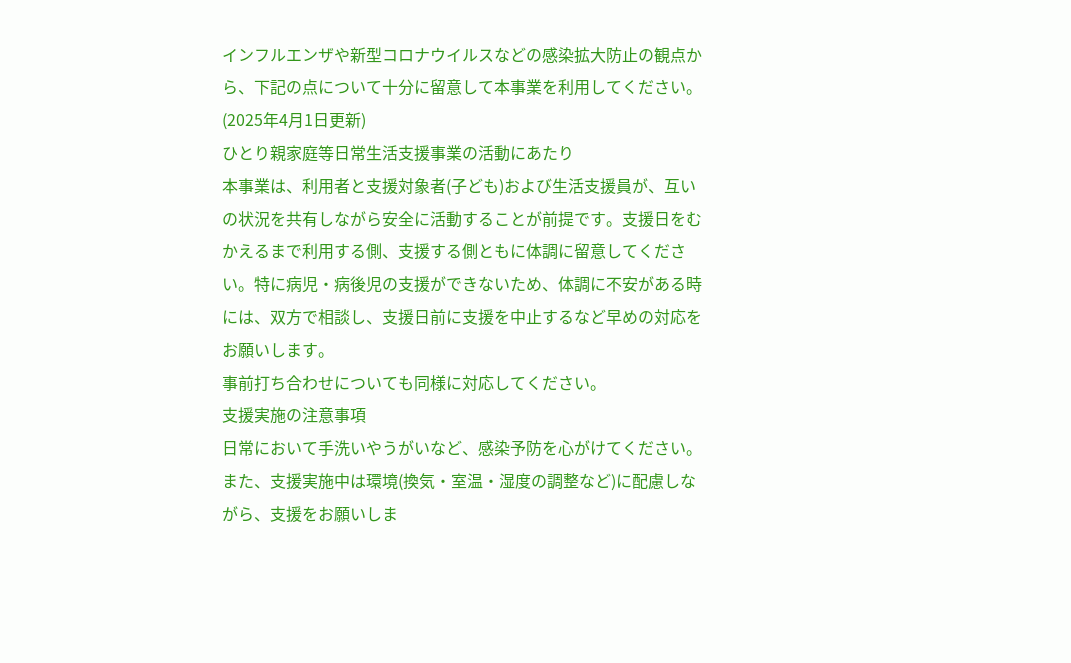インフルエンザや新型コロナウイルスなどの感染拡大防止の観点から、下記の点について十分に留意して本事業を利用してください。(2025年4月1日更新)
ひとり親家庭等日常生活支援事業の活動にあたり
本事業は、利用者と支援対象者(子ども)および生活支援員が、互いの状況を共有しながら安全に活動することが前提です。支援日をむかえるまで利用する側、支援する側ともに体調に留意してください。特に病児・病後児の支援ができないため、体調に不安がある時には、双方で相談し、支援日前に支援を中止するなど早めの対応をお願いします。
事前打ち合わせについても同様に対応してください。
支援実施の注意事項
日常において手洗いやうがいなど、感染予防を心がけてください。
また、支援実施中は環境(換気・室温・湿度の調整など)に配慮しながら、支援をお願いしま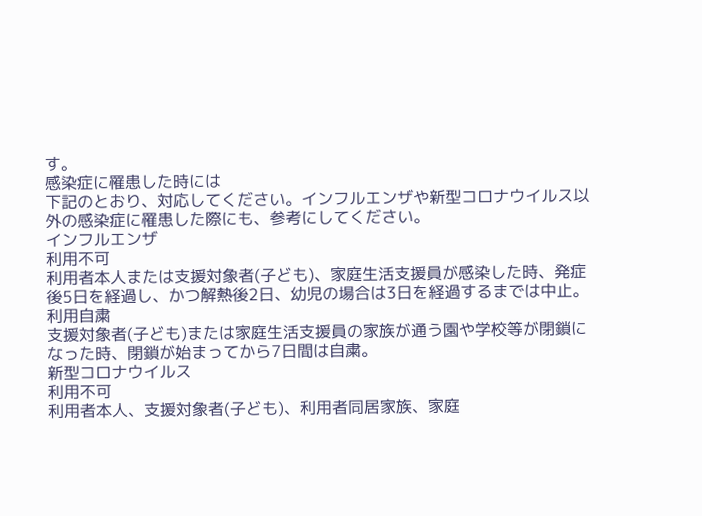す。
感染症に罹患した時には
下記のとおり、対応してください。インフルエンザや新型コロナウイルス以外の感染症に罹患した際にも、参考にしてください。
インフルエンザ
利用不可
利用者本人または支援対象者(子ども)、家庭生活支援員が感染した時、発症後5日を経過し、かつ解熱後2日、幼児の場合は3日を経過するまでは中止。
利用自粛
支援対象者(子ども)または家庭生活支援員の家族が通う園や学校等が閉鎖になった時、閉鎖が始まってから7日間は自粛。
新型コロナウイルス
利用不可
利用者本人、支援対象者(子ども)、利用者同居家族、家庭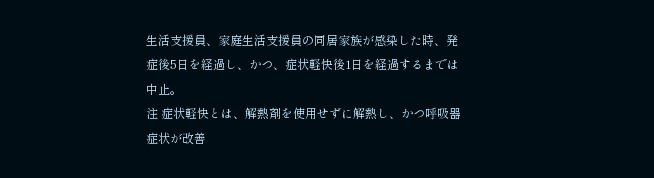生活支援員、家庭生活支援員の同居家族が感染した時、発症後5日を経過し、かつ、症状軽快後1日を経過するまでは中止。
注 症状軽快とは、解熱剤を使用せずに解熱し、かつ呼吸器症状が改善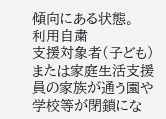傾向にある状態。
利用自粛
支援対象者(子ども)または家庭生活支援員の家族が通う園や学校等が閉鎖にな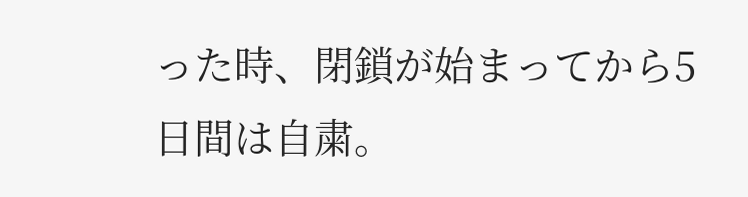った時、閉鎖が始まってから5日間は自粛。